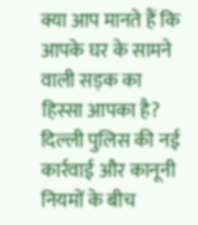क्या आप मानते हैं कि आपके घर के सामने वाली सड़क का हिस्सा आपका है? दिल्ली पुलिस की नई कार्रवाई और कानूनी नियमों के बीच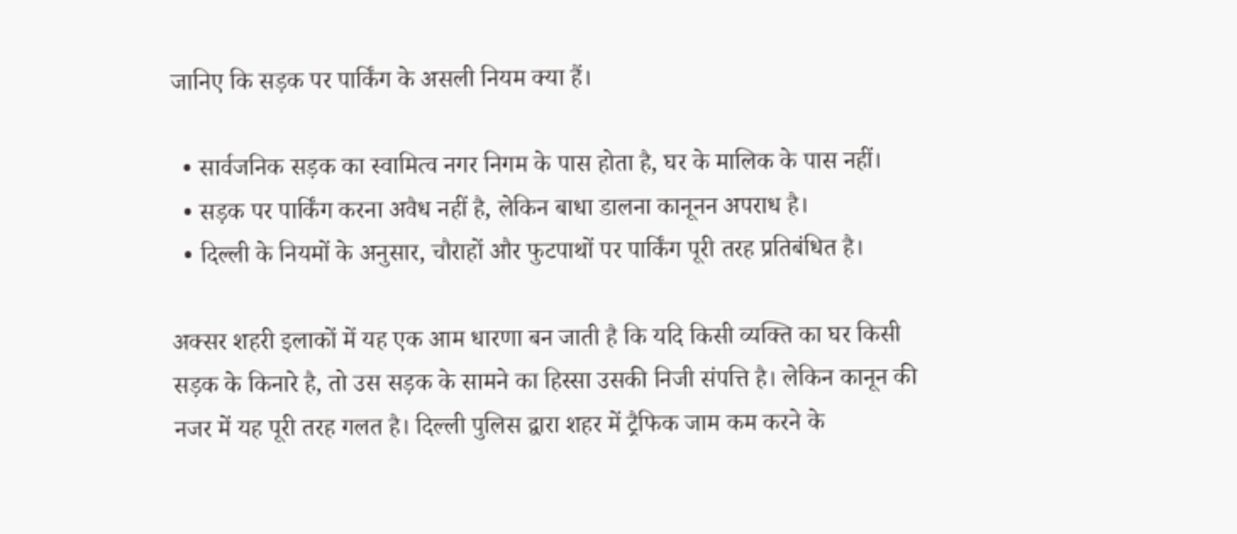जानिए कि सड़क पर पार्किंग के असली नियम क्या हैं।

  • सार्वजनिक सड़क का स्वामित्व नगर निगम के पास होता है, घर के मालिक के पास नहीं।
  • सड़क पर पार्किंग करना अवैध नहीं है, लेकिन बाधा डालना कानूनन अपराध है।
  • दिल्ली के नियमों के अनुसार, चौराहों और फुटपाथों पर पार्किंग पूरी तरह प्रतिबंधित है।

अक्सर शहरी इलाकों में यह एक आम धारणा बन जाती है कि यदि किसी व्यक्ति का घर किसी सड़क के किनारे है, तो उस सड़क के सामने का हिस्सा उसकी निजी संपत्ति है। लेकिन कानून की नजर में यह पूरी तरह गलत है। दिल्ली पुलिस द्वारा शहर में ट्रैफिक जाम कम करने के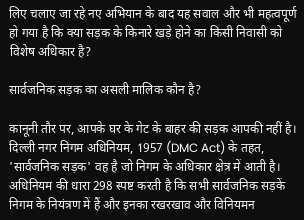लिए चलाए जा रहे नए अभियान के बाद यह सवाल और भी महत्वपूर्ण हो गया है कि क्या सड़क के किनारे खड़े होने का किसी निवासी को विशेष अधिकार है?

सार्वजनिक सड़क का असली मालिक कौन है?

कानूनी तौर पर, आपके घर के गेट के बाहर की सड़क आपकी नहीं है। दिल्ली नगर निगम अधिनियम, 1957 (DMC Act) के तहत, 'सार्वजनिक सड़क' वह है जो निगम के अधिकार क्षेत्र में आती है। अधिनियम की धारा 298 स्पष्ट करती है कि सभी सार्वजनिक सड़कें निगम के नियंत्रण में हैं और इनका रखरखाव और विनियमन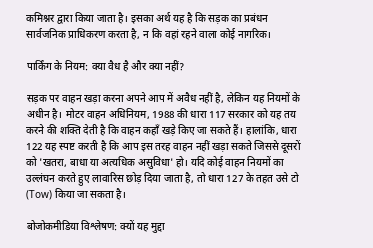कमिश्नर द्वारा किया जाता है। इसका अर्थ यह है कि सड़क का प्रबंधन सार्वजनिक प्राधिकरण करता है, न कि वहां रहने वाला कोई नागरिक।

पार्किंग के नियम: क्या वैध है और क्या नहीं?

सड़क पर वाहन खड़ा करना अपने आप में अवैध नहीं है, लेकिन यह नियमों के अधीन है। मोटर वाहन अधिनियम, 1988 की धारा 117 सरकार को यह तय करने की शक्ति देती है कि वाहन कहाँ खड़े किए जा सकते हैं। हालांकि, धारा 122 यह स्पष्ट करती है कि आप इस तरह वाहन नहीं खड़ा सकते जिससे दूसरों को 'खतरा, बाधा या अत्यधिक असुविधा' हो। यदि कोई वाहन नियमों का उल्लंघन करते हुए लावारिस छोड़ दिया जाता है, तो धारा 127 के तहत उसे टो (Tow) किया जा सकता है।

बोजोकमीडिया विश्लेषण: क्यों यह मुद्दा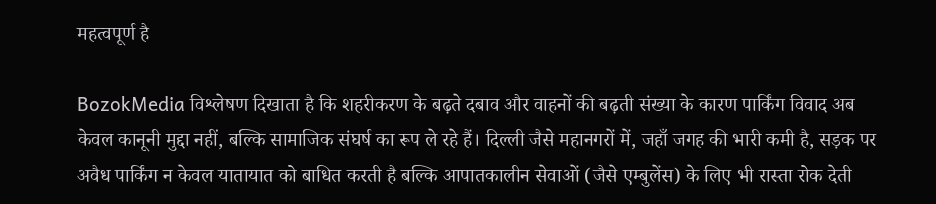महत्वपूर्ण है

BozokMedia विश्लेषण दिखाता है कि शहरीकरण के बढ़ते दबाव और वाहनों की बढ़ती संख्या के कारण पार्किंग विवाद अब केवल कानूनी मुद्दा नहीं, बल्कि सामाजिक संघर्ष का रूप ले रहे हैं। दिल्ली जैसे महानगरों में, जहाँ जगह की भारी कमी है, सड़क पर अवैध पार्किंग न केवल यातायात को बाधित करती है बल्कि आपातकालीन सेवाओं (जैसे एम्बुलेंस) के लिए भी रास्ता रोक देती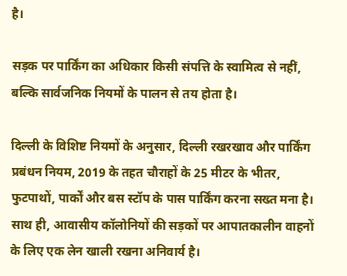है।

सड़क पर पार्किंग का अधिकार किसी संपत्ति के स्वामित्व से नहीं, बल्कि सार्वजनिक नियमों के पालन से तय होता है।

दिल्ली के विशिष्ट नियमों के अनुसार, दिल्ली रखरखाव और पार्किंग प्रबंधन नियम, 2019 के तहत चौराहों के 25 मीटर के भीतर, फुटपाथों, पार्कों और बस स्टॉप के पास पार्किंग करना सख्त मना है। साथ ही, आवासीय कॉलोनियों की सड़कों पर आपातकालीन वाहनों के लिए एक लेन खाली रखना अनिवार्य है।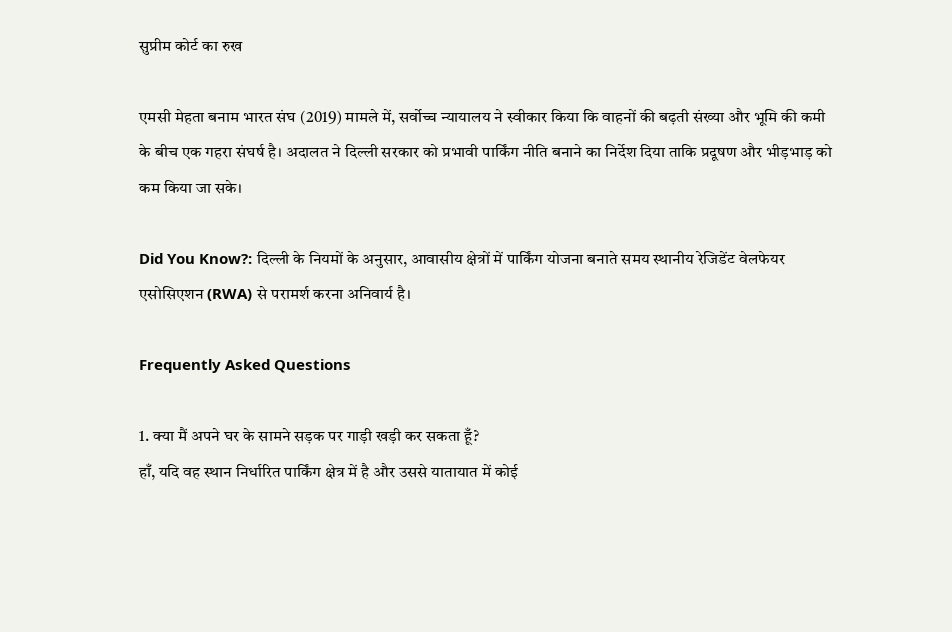सुप्रीम कोर्ट का रुख

एमसी मेहता बनाम भारत संघ (2019) मामले में, सर्वोच्च न्यायालय ने स्वीकार किया कि वाहनों की बढ़ती संख्या और भूमि की कमी के बीच एक गहरा संघर्ष है। अदालत ने दिल्ली सरकार को प्रभावी पार्किंग नीति बनाने का निर्देश दिया ताकि प्रदूषण और भीड़भाड़ को कम किया जा सके।

Did You Know?: दिल्ली के नियमों के अनुसार, आवासीय क्षेत्रों में पार्किंग योजना बनाते समय स्थानीय रेजिडेंट वेलफेयर एसोसिएशन (RWA) से परामर्श करना अनिवार्य है।

Frequently Asked Questions

1. क्या मैं अपने घर के सामने सड़क पर गाड़ी खड़ी कर सकता हूँ?
हाँ, यदि वह स्थान निर्धारित पार्किंग क्षेत्र में है और उससे यातायात में कोई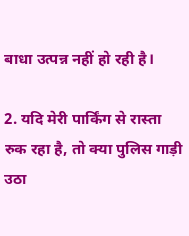बाधा उत्पन्न नहीं हो रही है।

2. यदि मेरी पार्किंग से रास्ता रुक रहा है, तो क्या पुलिस गाड़ी उठा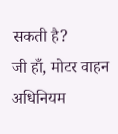सकती है?
जी हाँ, मोटर वाहन अधिनियम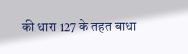की धारा 127 के तहत बाधा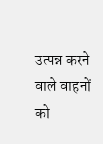उत्पन्न करने वाले वाहनों को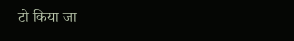टो किया जा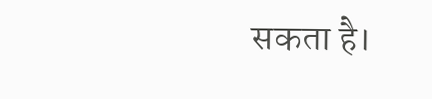सकता है।